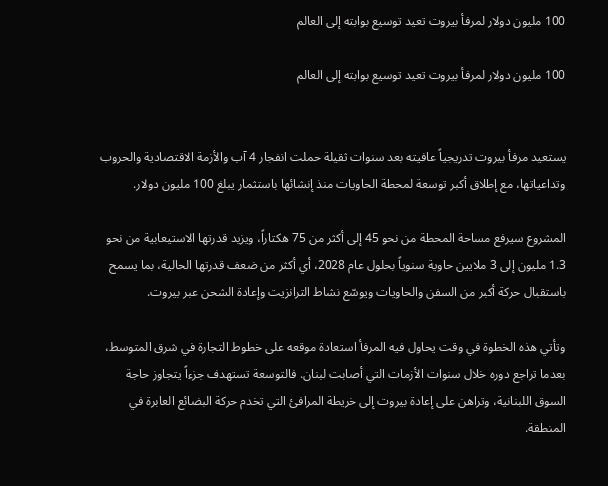100 مليون دولار لمرفأ بيروت تعيد توسيع بوابته إلى العالم

100 مليون دولار لمرفأ بيروت تعيد توسيع بوابته إلى العالم


يستعيد مرفأ بيروت تدريجياً عافيته بعد سنوات ثقيلة حملت انفجار 4 آب والأزمة الاقتصادية والحروب وتداعياتها، مع إطلاق أكبر توسعة لمحطة الحاويات منذ إنشائها باستثمار يبلغ 100 مليون دولار.

المشروع سيرفع مساحة المحطة من نحو 45 إلى أكثر من 75 هكتاراً، ويزيد قدرتها الاستيعابية من نحو 1.3 مليون إلى 3 ملايين حاوية سنوياً بحلول عام 2028، أي أكثر من ضعف قدرتها الحالية، بما يسمح باستقبال حركة أكبر من السفن والحاويات ويوسّع نشاط الترانزيت وإعادة الشحن عبر بيروت.

وتأتي هذه الخطوة في وقت يحاول فيه المرفأ استعادة موقعه على خطوط التجارة في شرق المتوسط، بعدما تراجع دوره خلال سنوات الأزمات التي أصابت لبنان. فالتوسعة تستهدف جزءاً يتجاوز حاجة السوق اللبنانية، وتراهن على إعادة بيروت إلى خريطة المرافئ التي تخدم حركة البضائع العابرة في المنطقة.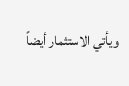ويأتي الاستثمار أيضاً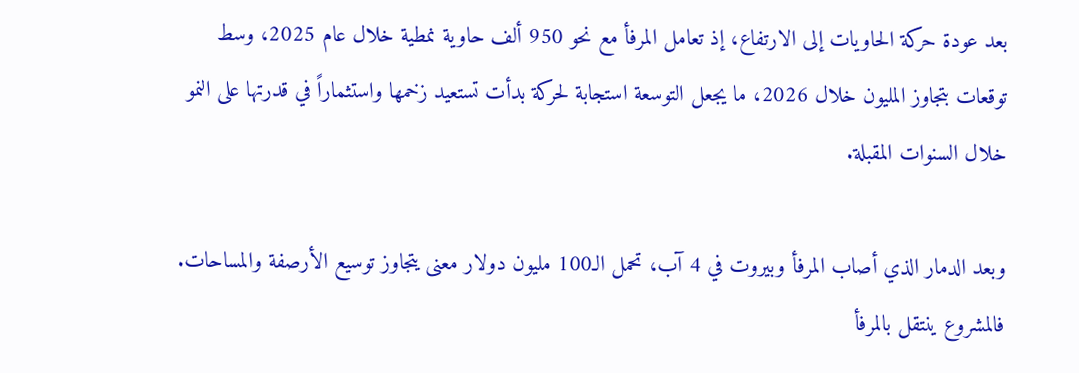بعد عودة حركة الحاويات إلى الارتفاع، إذ تعامل المرفأ مع نحو 950 ألف حاوية نمطية خلال عام 2025، وسط توقعات بتجاوز المليون خلال 2026، ما يجعل التوسعة استجابة لحركة بدأت تستعيد زخمها واستثماراً في قدرتها على النمو خلال السنوات المقبلة.

وبعد الدمار الذي أصاب المرفأ وبيروت في 4 آب، تحمل الـ100 مليون دولار معنى يتجاوز توسيع الأرصفة والمساحات. فالمشروع ينتقل بالمرفأ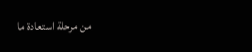من مرحلة استعادة ما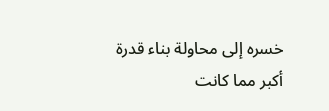خسره إلى محاولة بناء قدرة أكبر مما كانت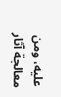عليه، ومن معالجة آثار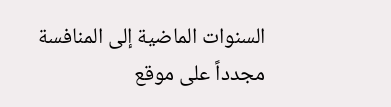السنوات الماضية إلى المنافسة مجدداً على موقع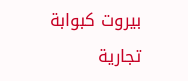بيروت كبوابة تجارية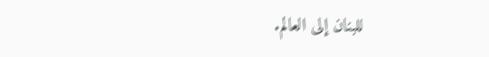للبنان إلى العالم.